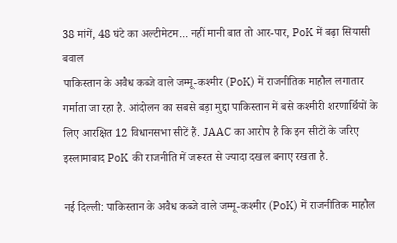38 मांगें, 48 घंटे का अल्टीमेटम... नहीं मानी बात तो आर-पार, PoK में बढ़ा सियासी बवाल
पाकिस्तान के अवैध कब्जे वाले जम्मू-कश्मीर (PoK) में राजनीतिक माहौल लगातार गर्माता जा रहा है. आंदोलन का सबसे बड़ा मुद्दा पाकिस्तान में बसे कश्मीरी शरणार्थियों के लिए आरक्षित 12 विधानसभा सीटें हैं. JAAC का आरोप है कि इन सीटों के जरिए इस्लामाबाद PoK की राजनीति में जरूरत से ज्यादा दखल बनाए रखता है.

नई दिल्ली: पाकिस्तान के अवैध कब्जे वाले जम्मू-कश्मीर (PoK) में राजनीतिक माहौल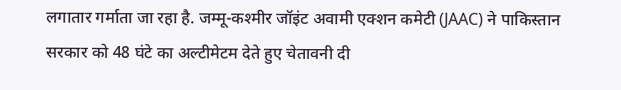लगातार गर्माता जा रहा है. जम्मू-कश्मीर जॉइंट अवामी एक्शन कमेटी (JAAC) ने पाकिस्तान सरकार को 48 घंटे का अल्टीमेटम देते हुए चेतावनी दी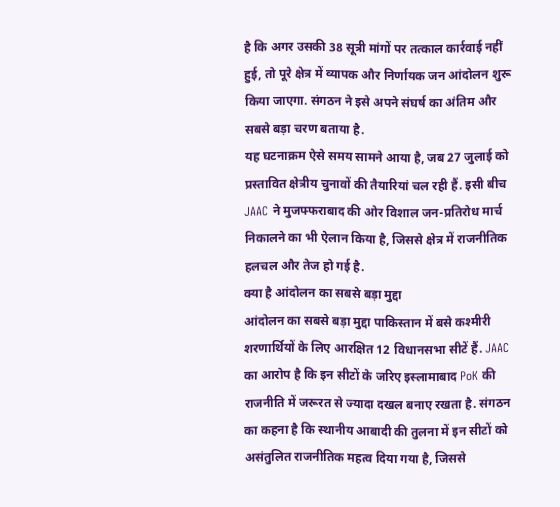है कि अगर उसकी 38 सूत्री मांगों पर तत्काल कार्रवाई नहीं हुई, तो पूरे क्षेत्र में व्यापक और निर्णायक जन आंदोलन शुरू किया जाएगा. संगठन ने इसे अपने संघर्ष का अंतिम और सबसे बड़ा चरण बताया है.
यह घटनाक्रम ऐसे समय सामने आया है, जब 27 जुलाई को प्रस्तावित क्षेत्रीय चुनावों की तैयारियां चल रही हैं. इसी बीच JAAC ने मुजफ्फराबाद की ओर विशाल जन-प्रतिरोध मार्च निकालने का भी ऐलान किया है, जिससे क्षेत्र में राजनीतिक हलचल और तेज हो गई है.
क्या है आंदोलन का सबसे बड़ा मुद्दा
आंदोलन का सबसे बड़ा मुद्दा पाकिस्तान में बसे कश्मीरी शरणार्थियों के लिए आरक्षित 12 विधानसभा सीटें हैं. JAAC का आरोप है कि इन सीटों के जरिए इस्लामाबाद PoK की राजनीति में जरूरत से ज्यादा दखल बनाए रखता है. संगठन का कहना है कि स्थानीय आबादी की तुलना में इन सीटों को असंतुलित राजनीतिक महत्व दिया गया है, जिससे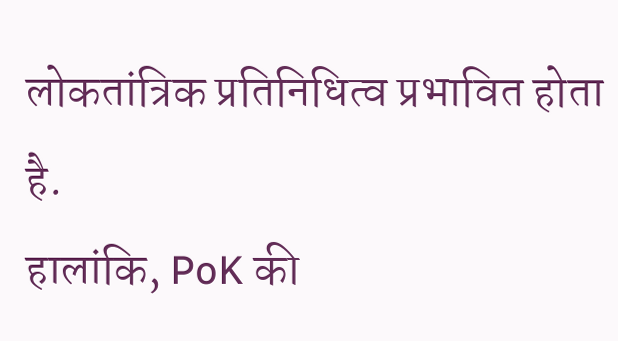लोकतांत्रिक प्रतिनिधित्व प्रभावित होता है.
हालांकि, PoK की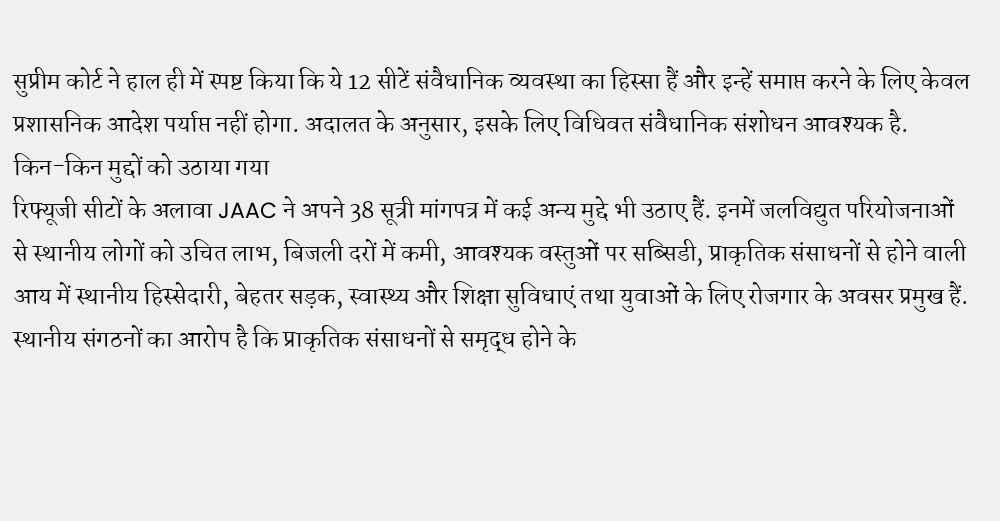सुप्रीम कोर्ट ने हाल ही में स्पष्ट किया कि ये 12 सीटें संवैधानिक व्यवस्था का हिस्सा हैं और इन्हें समाप्त करने के लिए केवल प्रशासनिक आदेश पर्याप्त नहीं होगा. अदालत के अनुसार, इसके लिए विधिवत संवैधानिक संशोधन आवश्यक है.
किन-किन मुद्दों को उठाया गया
रिफ्यूजी सीटों के अलावा JAAC ने अपने 38 सूत्री मांगपत्र में कई अन्य मुद्दे भी उठाए हैं. इनमें जलविद्युत परियोजनाओं से स्थानीय लोगों को उचित लाभ, बिजली दरों में कमी, आवश्यक वस्तुओं पर सब्सिडी, प्राकृतिक संसाधनों से होने वाली आय में स्थानीय हिस्सेदारी, बेहतर सड़क, स्वास्थ्य और शिक्षा सुविधाएं तथा युवाओं के लिए रोजगार के अवसर प्रमुख हैं.
स्थानीय संगठनों का आरोप है कि प्राकृतिक संसाधनों से समृद्ध होने के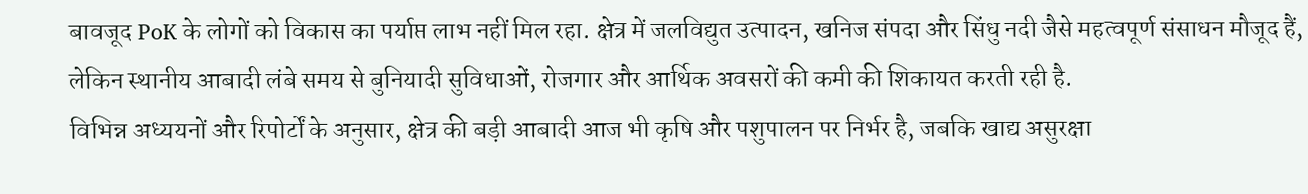बावजूद PoK के लोगों को विकास का पर्याप्त लाभ नहीं मिल रहा. क्षेत्र में जलविद्युत उत्पादन, खनिज संपदा और सिंधु नदी जैसे महत्वपूर्ण संसाधन मौजूद हैं, लेकिन स्थानीय आबादी लंबे समय से बुनियादी सुविधाओं, रोजगार और आर्थिक अवसरों की कमी की शिकायत करती रही है.
विभिन्न अध्ययनों और रिपोर्टों के अनुसार, क्षेत्र की बड़ी आबादी आज भी कृषि और पशुपालन पर निर्भर है, जबकि खाद्य असुरक्षा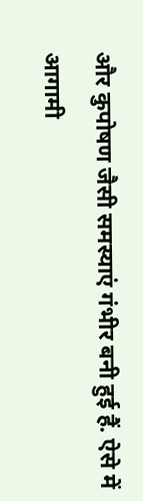और कुपोषण जैसी समस्याएं गंभीर बनी हुई हैं. ऐसे में आगामी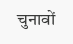चुनावों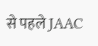से पहले JAAC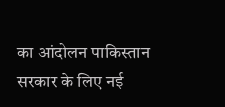का आंदोलन पाकिस्तान सरकार के लिए नई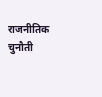राजनीतिक चुनौती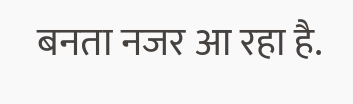बनता नजर आ रहा है.